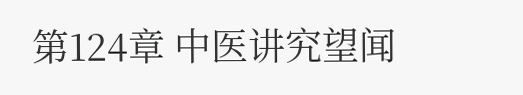第124章 中医讲究望闻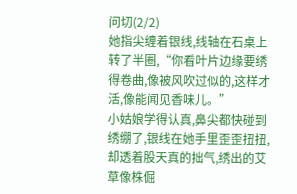问切(2/2)
她指尖缠着银线,线轴在石桌上转了半圈,“你看叶片边缘要绣得卷曲,像被风吹过似的,这样才活,像能闻见香味儿。”
小姑娘学得认真,鼻尖都快碰到绣绷了,银线在她手里歪歪扭扭,却透着股天真的拙气,绣出的艾草像株倔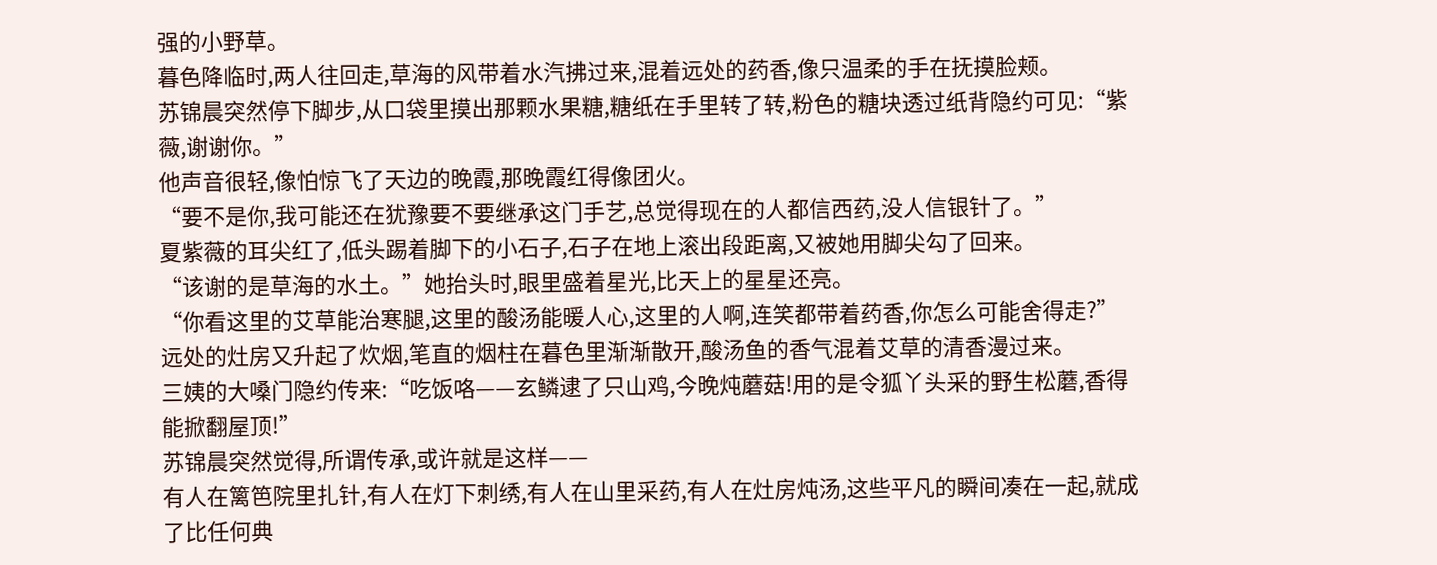强的小野草。
暮色降临时,两人往回走,草海的风带着水汽拂过来,混着远处的药香,像只温柔的手在抚摸脸颊。
苏锦晨突然停下脚步,从口袋里摸出那颗水果糖,糖纸在手里转了转,粉色的糖块透过纸背隐约可见:“紫薇,谢谢你。”
他声音很轻,像怕惊飞了天边的晚霞,那晚霞红得像团火。
“要不是你,我可能还在犹豫要不要继承这门手艺,总觉得现在的人都信西药,没人信银针了。”
夏紫薇的耳尖红了,低头踢着脚下的小石子,石子在地上滚出段距离,又被她用脚尖勾了回来。
“该谢的是草海的水土。”她抬头时,眼里盛着星光,比天上的星星还亮。
“你看这里的艾草能治寒腿,这里的酸汤能暖人心,这里的人啊,连笑都带着药香,你怎么可能舍得走?”
远处的灶房又升起了炊烟,笔直的烟柱在暮色里渐渐散开,酸汤鱼的香气混着艾草的清香漫过来。
三姨的大嗓门隐约传来:“吃饭咯——玄鳞逮了只山鸡,今晚炖蘑菇!用的是令狐丫头采的野生松蘑,香得能掀翻屋顶!”
苏锦晨突然觉得,所谓传承,或许就是这样——
有人在篱笆院里扎针,有人在灯下刺绣,有人在山里采药,有人在灶房炖汤,这些平凡的瞬间凑在一起,就成了比任何典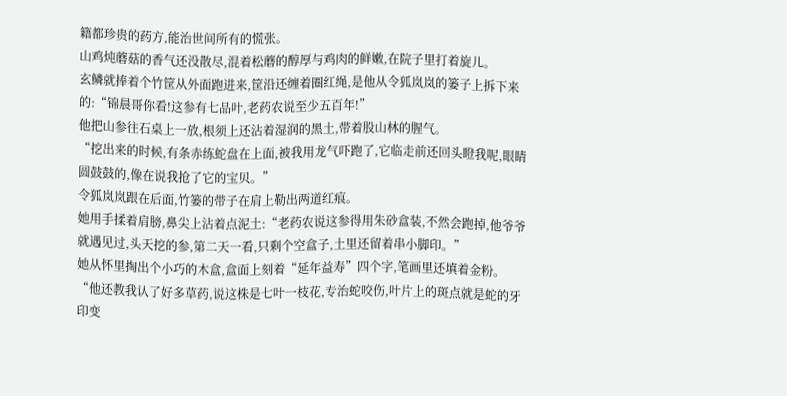籍都珍贵的药方,能治世间所有的慌张。
山鸡炖蘑菇的香气还没散尽,混着松蘑的醇厚与鸡肉的鲜嫩,在院子里打着旋儿。
玄鳞就捧着个竹筐从外面跑进来,筐沿还缠着圈红绳,是他从令狐岚岚的篓子上拆下来的:“锦晨哥你看!这参有七品叶,老药农说至少五百年!”
他把山参往石桌上一放,根须上还沾着湿润的黑土,带着股山林的腥气。
“挖出来的时候,有条赤练蛇盘在上面,被我用龙气吓跑了,它临走前还回头瞪我呢,眼睛圆鼓鼓的,像在说我抢了它的宝贝。”
令狐岚岚跟在后面,竹篓的带子在肩上勒出两道红痕。
她用手揉着肩膀,鼻尖上沾着点泥土:“老药农说这参得用朱砂盒装,不然会跑掉,他爷爷就遇见过,头天挖的参,第二天一看,只剩个空盒子,土里还留着串小脚印。”
她从怀里掏出个小巧的木盒,盒面上刻着“延年益寿”四个字,笔画里还填着金粉。
“他还教我认了好多草药,说这株是七叶一枝花,专治蛇咬伤,叶片上的斑点就是蛇的牙印变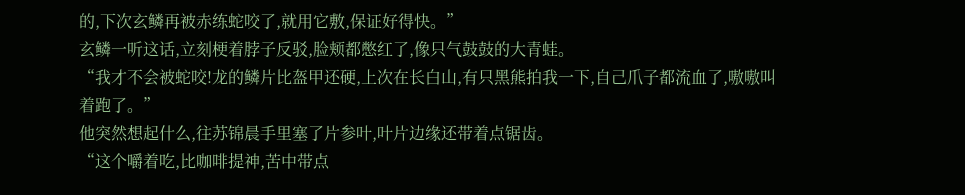的,下次玄鳞再被赤练蛇咬了,就用它敷,保证好得快。”
玄鳞一听这话,立刻梗着脖子反驳,脸颊都憋红了,像只气鼓鼓的大青蛙。
“我才不会被蛇咬!龙的鳞片比盔甲还硬,上次在长白山,有只黑熊拍我一下,自己爪子都流血了,嗷嗷叫着跑了。”
他突然想起什么,往苏锦晨手里塞了片参叶,叶片边缘还带着点锯齿。
“这个嚼着吃,比咖啡提神,苦中带点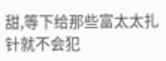甜,等下给那些富太太扎针就不会犯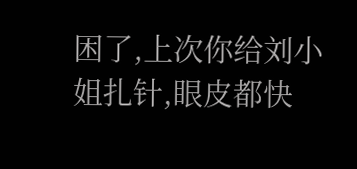困了,上次你给刘小姐扎针,眼皮都快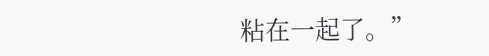粘在一起了。”